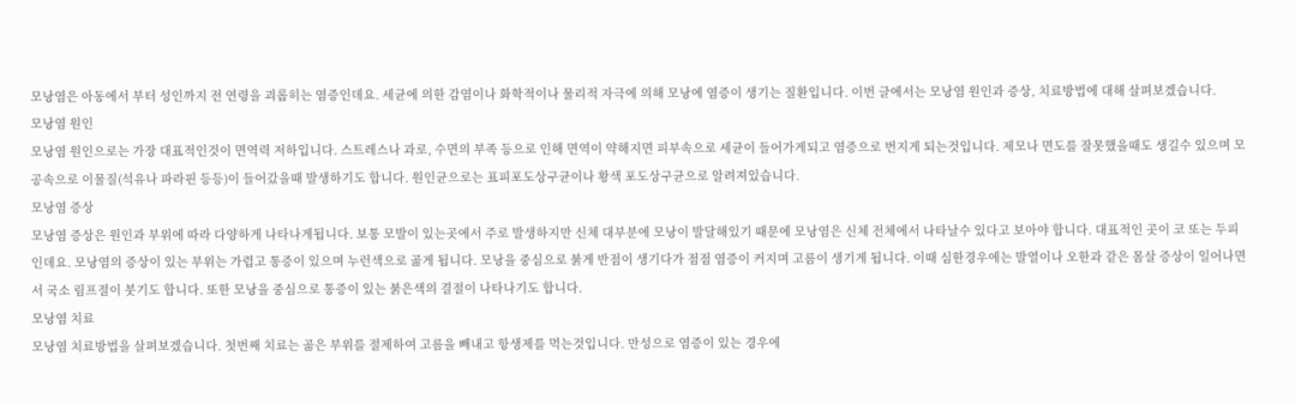모낭염은 아동에서 부터 성인까지 전 연령을 괴롭히는 염증인데요. 세균에 의한 감염이나 화학적이나 물리적 자극에 의해 모낭에 염증이 생기는 질환입니다. 이번 글에서는 모낭염 원인과 증상, 치료방법에 대해 살펴보겠습니다.
모낭염 원인
모낭염 원인으로는 가장 대표적인것이 면역력 저하입니다. 스트레스나 과로, 수면의 부족 등으로 인해 면역이 약해지면 피부속으로 세균이 들어가게되고 염증으로 번지게 되는것입니다. 제모나 면도를 잘못했을때도 생길수 있으며 모공속으로 이물질(석유나 파라핀 등등)이 들어갔을때 발생하기도 합니다. 원인균으로는 표피포도상구균이나 황색 포도상구균으로 알려져있습니다.
모낭염 증상
모낭염 증상은 원인과 부위에 따라 다양하게 나타나게됩니다. 보통 모발이 있는곳에서 주로 발생하지만 신체 대부분에 모낭이 발달해있기 때문에 모낭염은 신체 전체에서 나타날수 있다고 보아야 합니다. 대표적인 곳이 코 또는 두피인데요. 모낭염의 증상이 있는 부위는 가렵고 통증이 있으며 누런색으로 곪게 됩니다. 모낭을 중심으로 붉게 반점이 생기다가 점점 염증이 커지며 고름이 생기게 됩니다. 이때 심한경우에는 발열이나 오한과 같은 몸살 증상이 일어나면서 국소 림프절이 붓기도 합니다. 또한 모낭을 중심으로 통증이 있는 붉은색의 결절이 나타나기도 합니다.
모낭염 치료
모낭염 치료방법을 살펴보겠습니다. 첫번째 치료는 곪은 부위를 절제하여 고름을 빼내고 항생제를 먹는것입니다. 만성으로 염증이 있는 경우에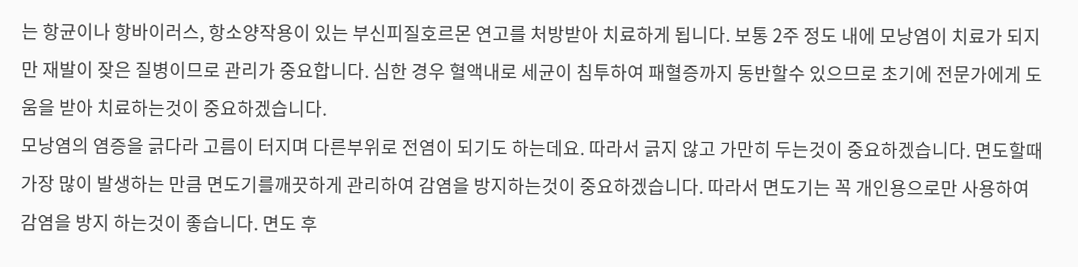는 항균이나 항바이러스, 항소양작용이 있는 부신피질호르몬 연고를 처방받아 치료하게 됩니다. 보통 2주 정도 내에 모낭염이 치료가 되지만 재발이 잦은 질병이므로 관리가 중요합니다. 심한 경우 혈액내로 세균이 침투하여 패혈증까지 동반할수 있으므로 초기에 전문가에게 도움을 받아 치료하는것이 중요하겠습니다.
모낭염의 염증을 긁다라 고름이 터지며 다른부위로 전염이 되기도 하는데요. 따라서 긁지 않고 가만히 두는것이 중요하겠습니다. 면도할때 가장 많이 발생하는 만큼 면도기를깨끗하게 관리하여 감염을 방지하는것이 중요하겠습니다. 따라서 면도기는 꼭 개인용으로만 사용하여 감염을 방지 하는것이 좋습니다. 면도 후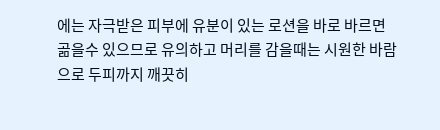에는 자극받은 피부에 유분이 있는 로션을 바로 바르면 곪을수 있으므로 유의하고 머리를 감을때는 시원한 바람으로 두피까지 깨끗히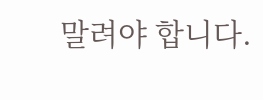말려야 합니다.